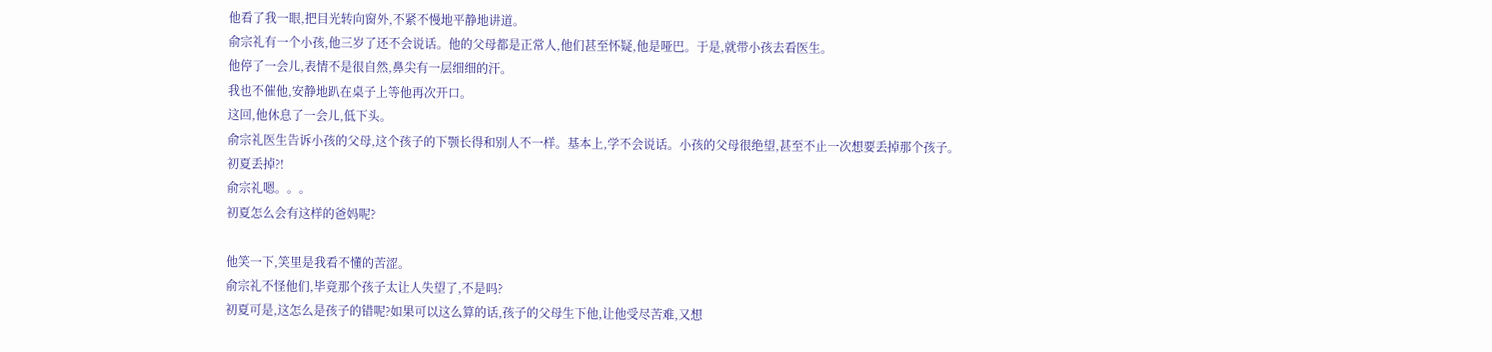他看了我一眼,把目光转向窗外,不紧不慢地平静地讲道。
俞宗礼有一个小孩,他三岁了还不会说话。他的父母都是正常人,他们甚至怀疑,他是哑巴。于是,就带小孩去看医生。
他停了一会儿,表情不是很自然,鼻尖有一层细细的汗。
我也不催他,安静地趴在桌子上等他再次开口。
这回,他休息了一会儿,低下头。
俞宗礼医生告诉小孩的父母,这个孩子的下颚长得和别人不一样。基本上,学不会说话。小孩的父母很绝望,甚至不止一次想要丢掉那个孩子。
初夏丢掉?!
俞宗礼嗯。。。
初夏怎么会有这样的爸妈呢?

他笑一下,笑里是我看不懂的苦涩。
俞宗礼不怪他们,毕竟那个孩子太让人失望了,不是吗?
初夏可是,这怎么是孩子的错呢?如果可以这么算的话,孩子的父母生下他,让他受尽苦难,又想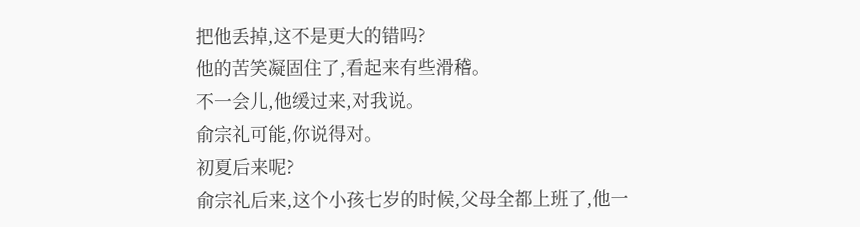把他丢掉,这不是更大的错吗?
他的苦笑凝固住了,看起来有些滑稽。
不一会儿,他缓过来,对我说。
俞宗礼可能,你说得对。
初夏后来呢?
俞宗礼后来,这个小孩七岁的时候,父母全都上班了,他一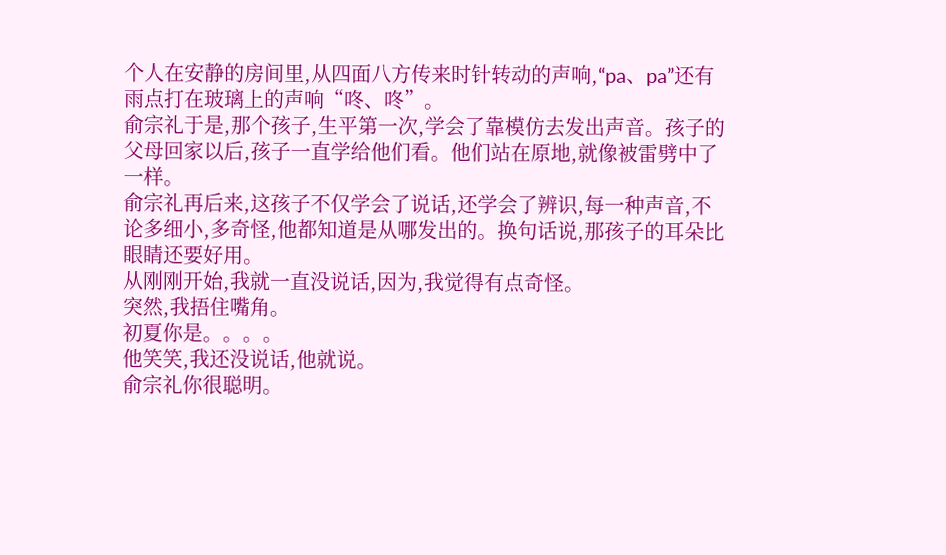个人在安静的房间里,从四面八方传来时针转动的声响,“pa、pa”还有雨点打在玻璃上的声响“咚、咚”。
俞宗礼于是,那个孩子,生平第一次,学会了靠模仿去发出声音。孩子的父母回家以后,孩子一直学给他们看。他们站在原地,就像被雷劈中了一样。
俞宗礼再后来,这孩子不仅学会了说话,还学会了辨识,每一种声音,不论多细小,多奇怪,他都知道是从哪发出的。换句话说,那孩子的耳朵比眼睛还要好用。
从刚刚开始,我就一直没说话,因为,我觉得有点奇怪。
突然,我捂住嘴角。
初夏你是。。。。
他笑笑,我还没说话,他就说。
俞宗礼你很聪明。